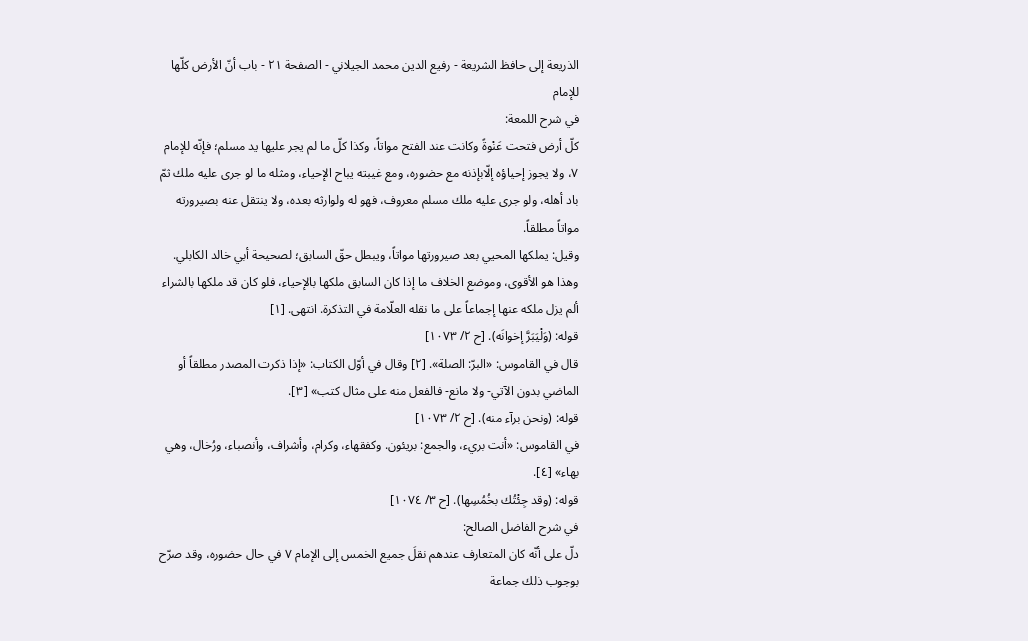الذريعة إلى حافظ الشريعة - رفيع الدين محمد الجيلاني - الصفحة ٢١ - باب أنّ الأرض كلّها للإمام
في شرح اللمعة:
كلّ أرض فتحت عَنْوةً وكانت عند الفتح مواتاً، وكذا كلّ ما لم يجر عليها يد مسلم؛ فإنّه للإمام ٧، ولا يجوز إحياؤه إلّابإذنه مع حضوره، ومع غيبته يباح الإحياء، ومثله ما لو جرى عليه ملك ثمّ باد أهله، ولو جرى عليه ملك مسلم معروف، فهو له ولوارثه بعده، ولا ينتقل عنه بصيرورته مواتاً مطلقاً.
وقيل: يملكها المحيي بعد صيرورتها مواتاً، ويبطل حقّ السابق؛ لصحيحة أبي خالد الكابلي. وهذا هو الأقوى، وموضع الخلاف ما إذا كان السابق ملكها بالإحياء، فلو كان قد ملكها بالشراء ألم يزل ملكه عنها إجماعاً على ما نقله العلّامة في التذكرة. انتهى. [١]
قوله: (وَلْيَبَرَّ إخوانَه). [ح ٢/ ١٠٧٣]
قال في القاموس: «البرّ: الصلة». [٢] وقال في أوّل الكتاب: «إذا ذكرت المصدر مطلقاً أو الماضي بدون الآتي- ولا مانع- فالفعل منه على مثال كتب» [٣].
قوله: (ونحن برآء منه). [ح ٢/ ١٠٧٣]
في القاموس: «أنت بريء، والجمع: بريئون. وكفقهاء، وكرام، وأشراف، وأنصباء، ورُخال، وهي بهاء» [٤].
قوله: (وقد جِئْتُك بخُمُسِها). [ح ٣/ ١٠٧٤]
في شرح الفاضل الصالح:
دلّ على أنّه كان المتعارف عندهم نقلَ جميع الخمس إلى الإمام ٧ في حال حضوره، وقد صرّح بوجوب ذلك جماعة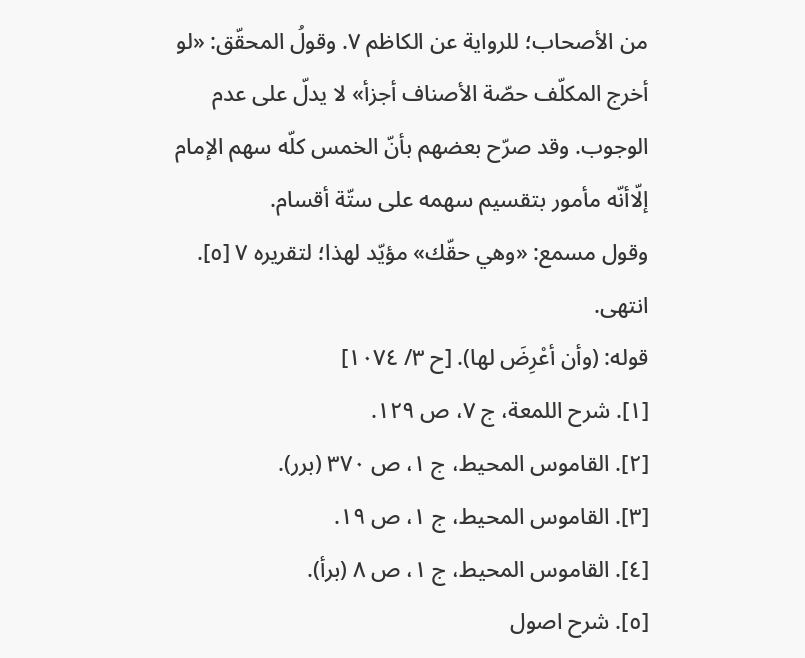من الأصحاب؛ للرواية عن الكاظم ٧. وقولُ المحقّق: «لو أخرج المكلّف حصّة الأصناف أجزأ» لا يدلّ على عدم الوجوب. وقد صرّح بعضهم بأنّ الخمس كلّه سهم الإمام إلّاأنّه مأمور بتقسيم سهمه على ستّة أقسام.
وقول مسمع: «وهي حقّك» مؤيّد لهذا؛ لتقريره ٧ [٥]. انتهى.
قوله: (وأن أعْرِضَ لها). [ح ٣/ ١٠٧٤]
[١]. شرح اللمعة، ج ٧، ص ١٢٩.
[٢]. القاموس المحيط، ج ١، ص ٣٧٠ (برر).
[٣]. القاموس المحيط، ج ١، ص ١٩.
[٤]. القاموس المحيط، ج ١، ص ٨ (برأ).
[٥]. شرح اصول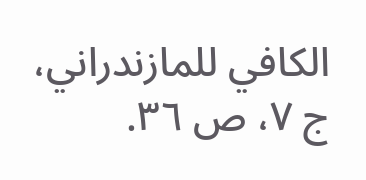الكافي للمازندراني، ج ٧، ص ٣٦.